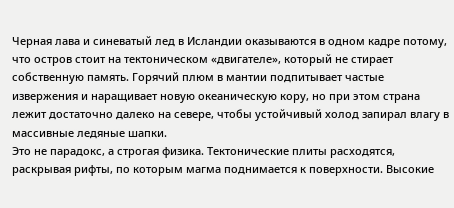Черная лава и синеватый лед в Исландии оказываются в одном кадре потому, что остров стоит на тектоническом «двигателе», который не стирает собственную память. Горячий плюм в мантии подпитывает частые извержения и наращивает новую океаническую кору, но при этом страна лежит достаточно далеко на севере, чтобы устойчивый холод запирал влагу в массивные ледяные шапки.
Это не парадокс, а строгая физика. Тектонические плиты расходятся, раскрывая рифты, по которым магма поднимается к поверхности. Высокие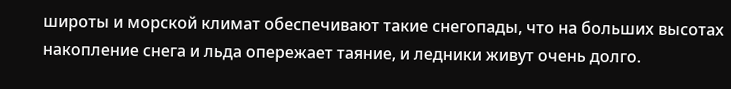широты и морской климат обеспечивают такие снегопады, что на больших высотах накопление снега и льда опережает таяние, и ледники живут очень долго.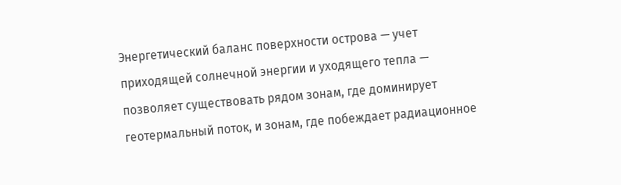Энергетический баланс поверхности острова — учет приходящей солнечной энергии и уходящего тепла — позволяет существовать рядом зонам, где доминирует геотермальный поток, и зонам, где побеждает радиационное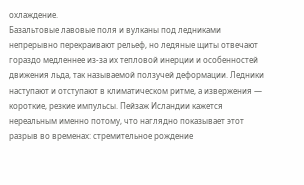охлаждение.
Базальтовые лавовые поля и вулканы под ледниками непрерывно перекраивают рельеф, но ледяные щиты отвечают гораздо медленнее из‑за их тепловой инерции и особенностей движения льда, так называемой ползучей деформации. Ледники наступают и отступают в климатическом ритме, а извержения — короткие, резкие импульсы. Пейзаж Исландии кажется нереальным именно потому, что наглядно показывает этот разрыв во временах: стремительное рождение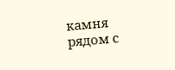камня рядом с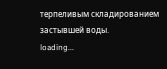терпеливым складированием застывшей воды.
loading...